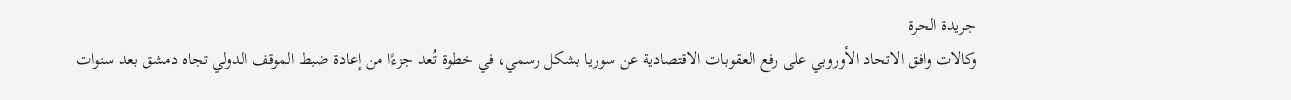جريدة الحرة
وكالات وافق الاتحاد الأوروبي على رفع العقوبات الاقتصادية عن سوريا بشكل رسمي، في خطوة تُعد جزءًا من إعادة ضبط الموقف الدولي تجاه دمشق بعد سنوات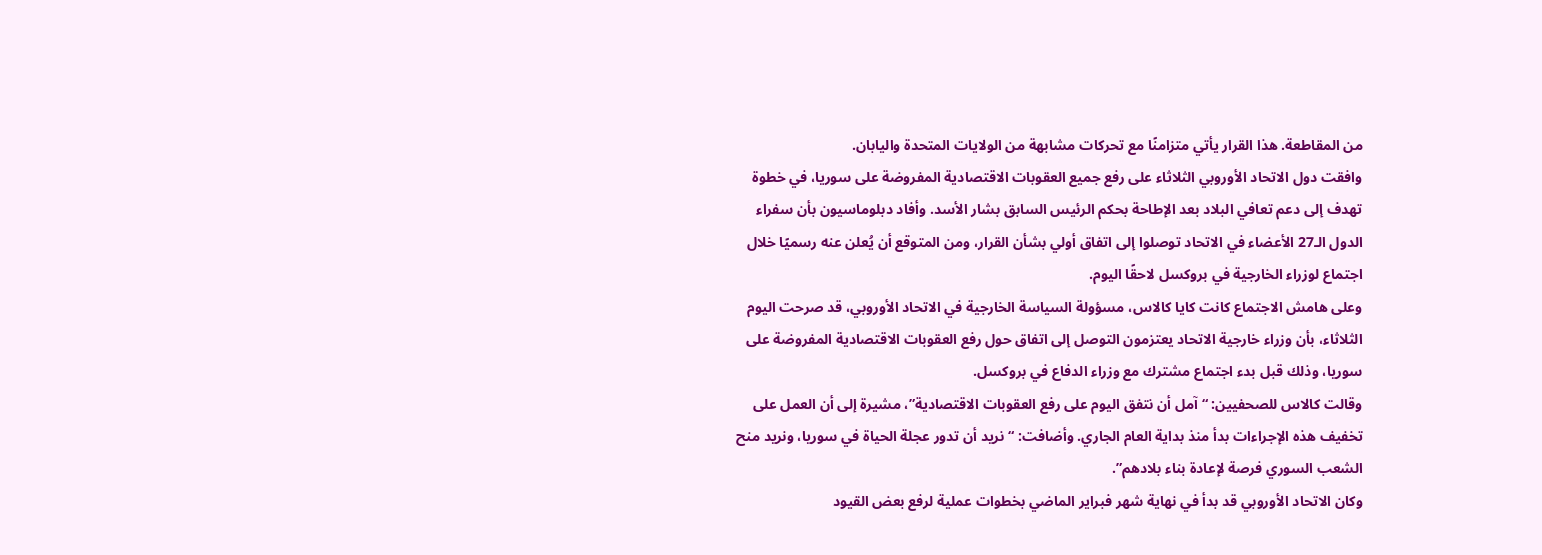من المقاطعة. هذا القرار يأتي متزامنًا مع تحركات مشابهة من الولايات المتحدة واليابان.
وافقت دول الاتحاد الأوروبي الثلاثاء على رفع جميع العقوبات الاقتصادية المفروضة على سوريا، في خطوة تهدف إلى دعم تعافي البلاد بعد الإطاحة بحكم الرئيس السابق بشار الأسد. وأفاد دبلوماسيون بأن سفراء الدول الـ27 الأعضاء في الاتحاد توصلوا إلى اتفاق أولي بشأن القرار، ومن المتوقع أن يُعلن عنه رسميًا خلال اجتماع لوزراء الخارجية في بروكسل لاحقًا اليوم.
وعلى هامش الاجتماع كانت كايا كالاس، مسؤولة السياسة الخارجية في الاتحاد الأوروبي، قد صرحت اليوم الثلاثاء، بأن وزراء خارجية الاتحاد يعتزمون التوصل إلى اتفاق حول رفع العقوبات الاقتصادية المفروضة على سوريا، وذلك قبل بدء اجتماع مشترك مع وزراء الدفاع في بروكسل.
وقالت كالاس للصحفيين: “آمل أن نتفق اليوم على رفع العقوبات الاقتصادية”، مشيرة إلى أن العمل على تخفيف هذه الإجراءات بدأ منذ بداية العام الجاري. وأضافت: “نريد أن تدور عجلة الحياة في سوريا، ونريد منح الشعب السوري فرصة لإعادة بناء بلادهم”.
وكان الاتحاد الأوروبي قد بدأ في نهاية شهر فبراير الماضي بخطوات عملية لرفع بعض القيود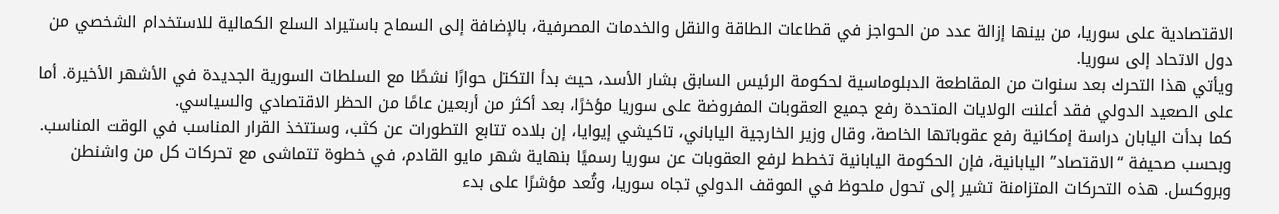الاقتصادية على سوريا، من بينها إزالة عدد من الحواجز في قطاعات الطاقة والنقل والخدمات المصرفية، بالإضافة إلى السماح باستيراد السلع الكمالية للاستخدام الشخصي من دول الاتحاد إلى سوريا.
ويأتي هذا التحرك بعد سنوات من المقاطعة الدبلوماسية لحكومة الرئيس السابق بشار الأسد، حيث بدأ التكتل حوارًا نشطًا مع السلطات السورية الجديدة في الأشهر الأخيرة. أما على الصعيد الدولي فقد أعلنت الولايات المتحدة رفع جميع العقوبات المفروضة على سوريا مؤخرًا، بعد أكثر من أربعين عامًا من الحظر الاقتصادي والسياسي.
كما بدأت اليابان دراسة إمكانية رفع عقوباتها الخاصة، وقال وزير الخارجية الياباني، تاكيشي إيوايا، إن بلاده تتابع التطورات عن كثب، وستتخذ القرار المناسب في الوقت المناسب. وبحسب صحيفة “الاقتصاد” اليابانية، فإن الحكومة اليابانية تخطط لرفع العقوبات عن سوريا رسميًا بنهاية شهر مايو القادم، في خطوة تتماشى مع تحركات كل من واشنطن وبروكسل. هذه التحركات المتزامنة تشير إلى تحول ملحوظ في الموقف الدولي تجاه سوريا، وتُعد مؤشرًا على بدء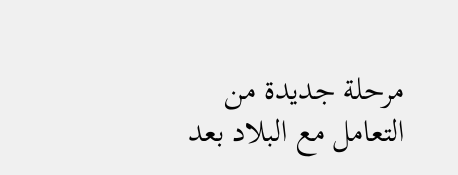مرحلة جديدة من التعامل مع البلاد بعد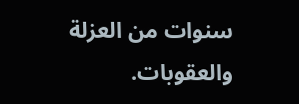سنوات من العزلة والعقوبات.